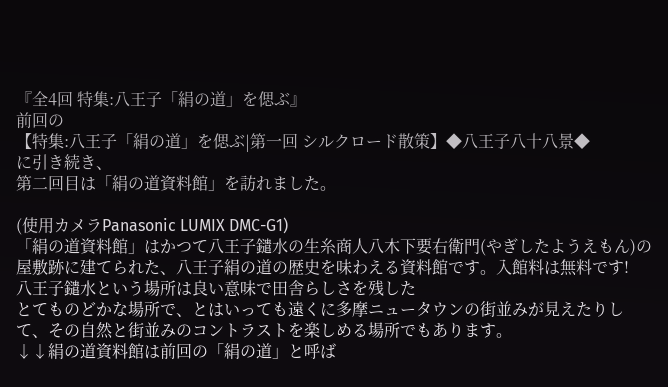『全4回 特集:八王子「絹の道」を偲ぶ』
前回の
【特集:八王子「絹の道」を偲ぶ|第一回 シルクロード散策】◆八王子八十八景◆
に引き続き、
第二回目は「絹の道資料館」を訪れました。

(使用カメラPanasonic LUMIX DMC-G1)
「絹の道資料館」はかつて八王子鑓水の生糸商人八木下要右衛門(やぎしたようえもん)の屋敷跡に建てられた、八王子絹の道の歴史を味わえる資料館です。入館料は無料です!
八王子鑓水という場所は良い意味で田舎らしさを残した
とてものどかな場所で、とはいっても遠くに多摩ニュータウンの街並みが見えたりして、その自然と街並みのコントラストを楽しめる場所でもあります。
↓↓絹の道資料館は前回の「絹の道」と呼ば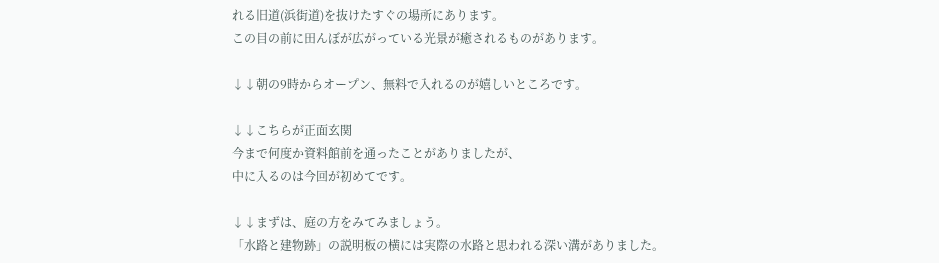れる旧道(浜街道)を抜けたすぐの場所にあります。
この目の前に田んぼが広がっている光景が癒されるものがあります。

↓↓朝の9時からオープン、無料で入れるのが嬉しいところです。

↓↓こちらが正面玄関
今まで何度か資料館前を通ったことがありましたが、
中に入るのは今回が初めてです。

↓↓まずは、庭の方をみてみましょう。
「水路と建物跡」の説明板の横には実際の水路と思われる深い溝がありました。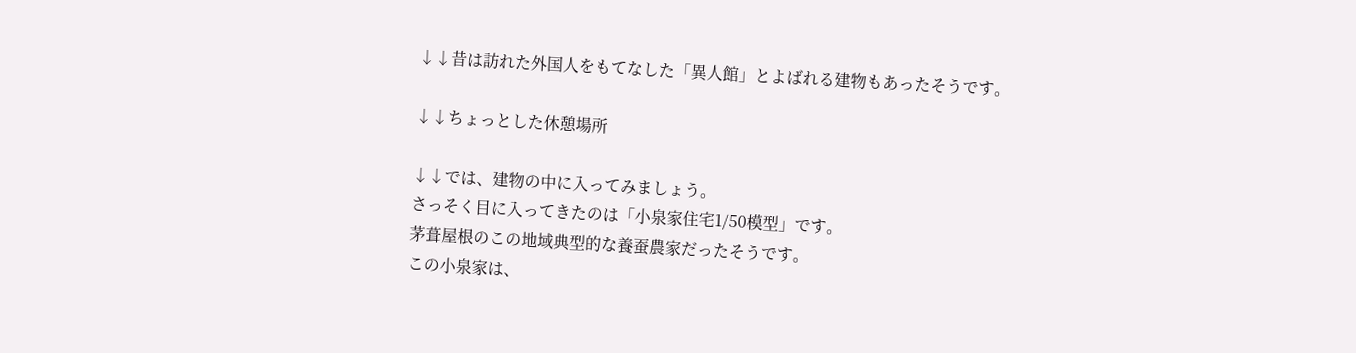↓↓昔は訪れた外国人をもてなした「異人館」とよばれる建物もあったそうです。

↓↓ちょっとした休憩場所

↓↓では、建物の中に入ってみましょう。
さっそく目に入ってきたのは「小泉家住宅1/50模型」です。
茅葺屋根のこの地域典型的な養蚕農家だったそうです。
この小泉家は、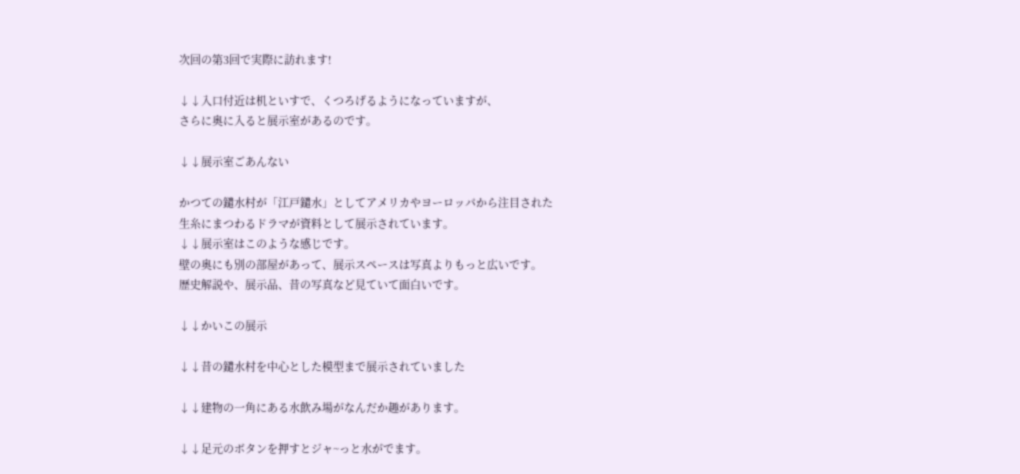次回の第3回で実際に訪れます!

↓↓入口付近は机といすで、くつろげるようになっていますが、
さらに奥に入ると展示室があるのです。

↓↓展示室ごあんない

かつての鑓水村が「江戸鑓水」としてアメリカやヨーロッパから注目された
生糸にまつわるドラマが資料として展示されています。
↓↓展示室はこのような感じです。
壁の奥にも別の部屋があって、展示スペースは写真よりもっと広いです。
歴史解説や、展示品、昔の写真など見ていて面白いです。

↓↓かいこの展示

↓↓昔の鑓水村を中心とした模型まで展示されていました

↓↓建物の一角にある水飲み場がなんだか趣があります。

↓↓足元のボタンを押すとジャ~っと水がでます。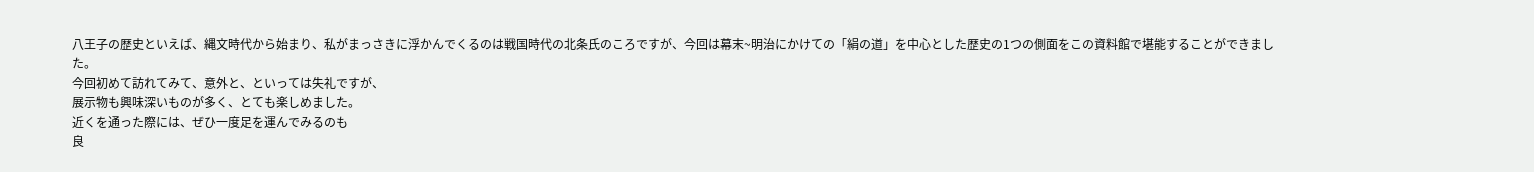八王子の歴史といえば、縄文時代から始まり、私がまっさきに浮かんでくるのは戦国時代の北条氏のころですが、今回は幕末~明治にかけての「絹の道」を中心とした歴史の1つの側面をこの資料館で堪能することができました。
今回初めて訪れてみて、意外と、といっては失礼ですが、
展示物も興味深いものが多く、とても楽しめました。
近くを通った際には、ぜひ一度足を運んでみるのも
良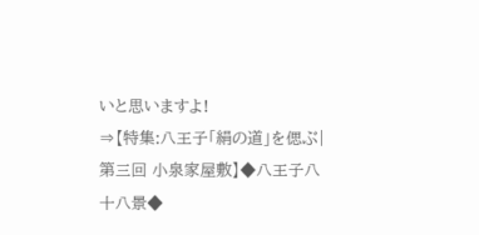いと思いますよ!
⇒【特集:八王子「絹の道」を偲ぶ|第三回 小泉家屋敷】◆八王子八十八景◆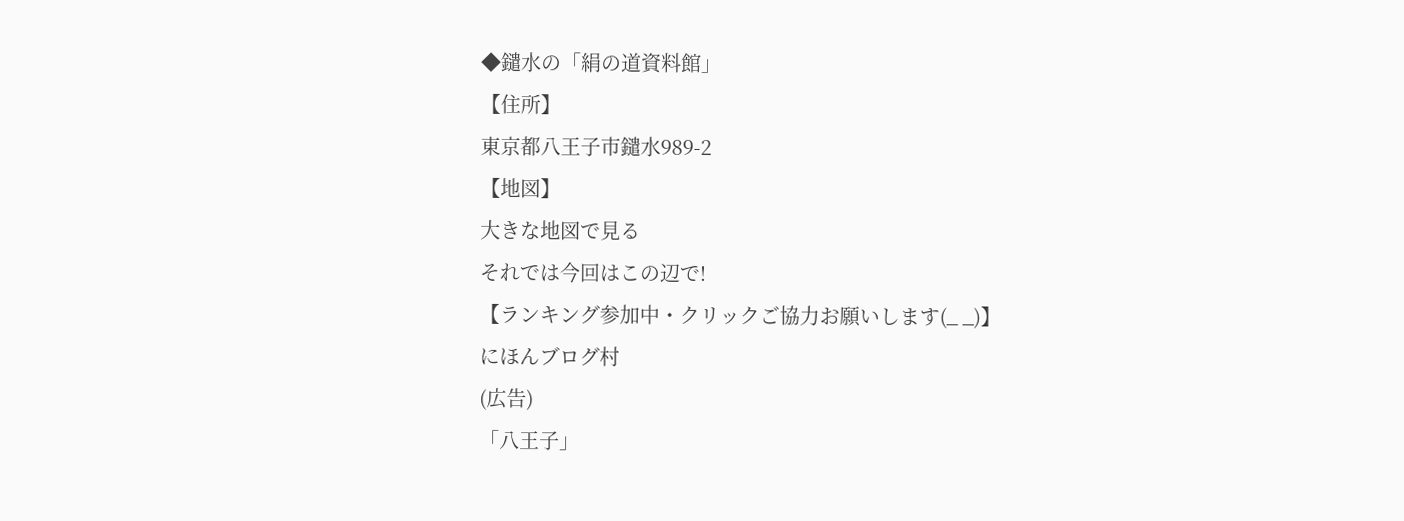◆鑓水の「絹の道資料館」
【住所】
東京都八王子市鑓水989-2
【地図】
大きな地図で見る
それでは今回はこの辺で!
【ランキング参加中・クリックご協力お願いします(_ _)】
にほんブログ村
(広告)
「八王子」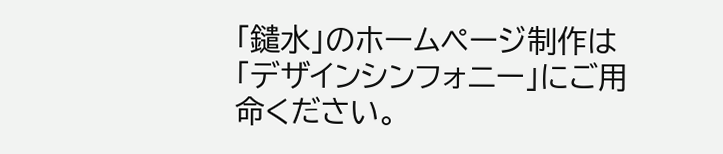「鑓水」のホームページ制作は「デザインシンフォニー」にご用命ください。